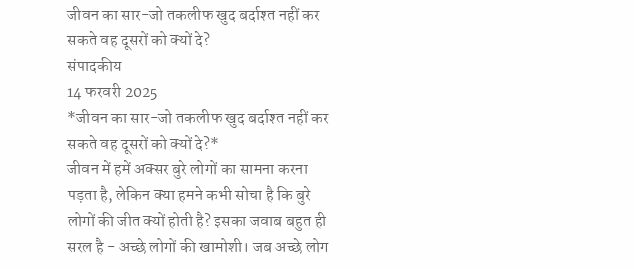जीवन का सार-जो तकलीफ खुद बर्दाश्त नहीं कर सकते वह दूसरों को क्यों दे?
संपादकीय
14 फरवरी 2025
*जीवन का सार-जो तकलीफ खुद बर्दाश्त नहीं कर सकते वह दूसरों को क्यों दे?*
जीवन में हमें अक्सर बुरे लोगों का सामना करना पड़ता है, लेकिन क्या हमने कभी सोचा है कि बुरे लोगों की जीत क्यों होती है? इसका जवाब बहुत ही सरल है - अच्छे लोगों की खामोशी। जब अच्छे लोग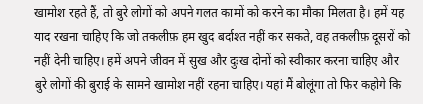खामोश रहते हैं, तो बुरे लोगों को अपने गलत कामों को करने का मौका मिलता है। हमें यह याद रखना चाहिए कि जो तकलीफ़ हम खुद बर्दाश्त नहीं कर सकते, वह तकलीफ़ दूसरों को नहीं देनी चाहिए। हमें अपने जीवन में सुख और दुःख दोनों को स्वीकार करना चाहिए और बुरे लोगों की बुराई के सामने खामोश नहीं रहना चाहिए। यहां मैं बोलूंगा तो फिर कहोगे कि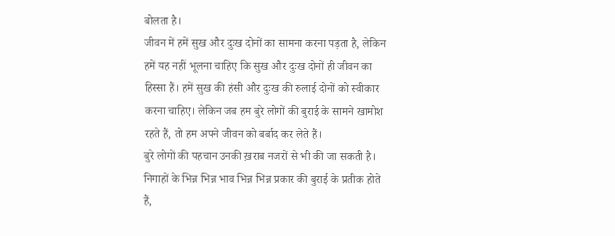बोलता है।
जीवन में हमें सुख और दुःख दोनों का सामना करना पड़ता है, लेकिन हमें यह नहीं भूलना चाहिए कि सुख और दुःख दोनों ही जीवन का हिस्सा हैं। हमें सुख की हंसी और दुःख की रुलाई दोनों को स्वीकार करना चाहिए। लेकिन जब हम बुरे लोगों की बुराई के सामने खामोश रहते हैं, तो हम अपने जीवन को बर्बाद कर लेते हैं।
बुरे लोगों की पहचान उनकी ख़राब नजरों से भी की जा सकती है। निगाहों के भिन्न भिन्न भाव भिन्न भिन्न प्रकार की बुराई के प्रतीक होते हैं,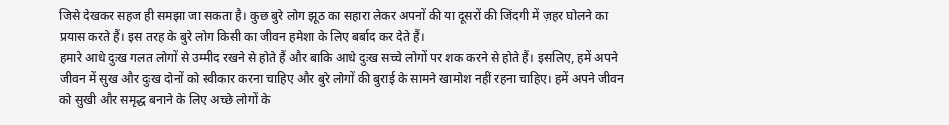जिसे देखकर सहज ही समझा जा सकता है। कुछ बुरे लोग झूठ का सहारा लेकर अपनों की या दूसरों की जिंदगी में ज़हर घोलने का प्रयास करते हैं। इस तरह के बुरे लोग किसी का जीवन हमेशा के लिए बर्बाद कर देते हैं।
हमारे आधे दुःख गलत लोगों से उम्मीद रखने से होते हैं और बाकि आधे दुःख सच्चे लोगों पर शक करने से होते हैं। इसलिए, हमें अपने जीवन में सुख और दुःख दोनों को स्वीकार करना चाहिए और बुरे लोगों की बुराई के सामने खामोश नहीं रहना चाहिए। हमें अपने जीवन को सुखी और समृद्ध बनाने के लिए अच्छे लोगों के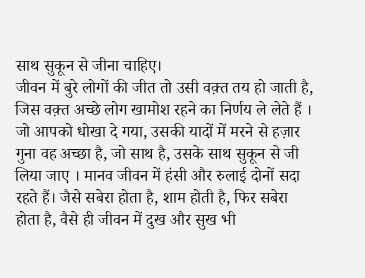साथ सुकून से जीना चाहिए।
जीवन में बुरे लोगों की जीत तो उसी वक़्त तय हो जाती है, जिस वक़्त अच्छे लोग खामोश रहने का निर्णय ले लेते हैं । जो आपको धोखा दे गया, उसकी यादों में मरने से हज़ार गुना वह अच्छा है, जो साथ है, उसके साथ सुकून से जी लिया जाए । मानव जीवन में हंसी और रुलाई दोनों सदा रहते हैं। जैसे सबेरा होता है, शाम होती है, फिर सबेरा होता है, वैसे ही जीवन में दुख और सुख भी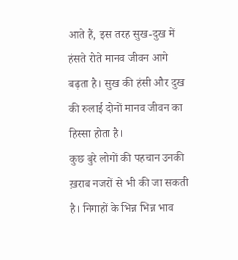आते हैं, इस तरह सुख-दुख में हंसते रोते मानव जीवन आगे बढ़ता है। सुख की हंसी और दुख की रुलाई दोनों मानव जीवन का हिस्सा होता है।
कुछ बुरे लोगों की पहचान उनकी ख़राब नजरों से भी की जा सकती है। निगाहों के भिन्न भिन्न भाव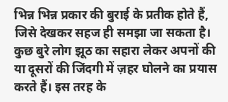भिन्न भिन्न प्रकार की बुराई के प्रतीक होते हैं, जिसे देखकर सहज ही समझा जा सकता है। कुछ बुरे लोग झूठ का सहारा लेकर अपनों की या दूसरों की जिंदगी में ज़हर घोलने का प्रयास करते हैं। इस तरह के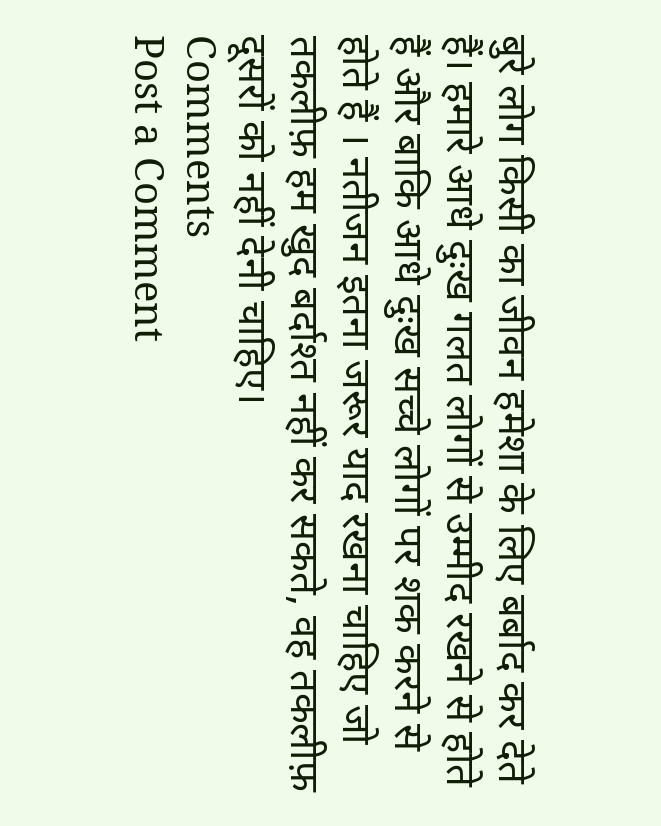बुरे लोग किसी का जीवन हमेशा के लिए बर्बाद कर देते हैं। हमारे आधे दुःख गलत लोगों से उम्मीद रखने से होते हैं और बाकि आधे दुःख सच्चे लोगों पर शक करने से होते हैं । नतीजन इतना जरूर याद रखना चाहिए जो तकलीफ़ हम खुद बर्दाश्त नहीं कर सकते, वह तकलीफ़ दूसरों को नहीं देनी चाहिए।
Comments
Post a Comment